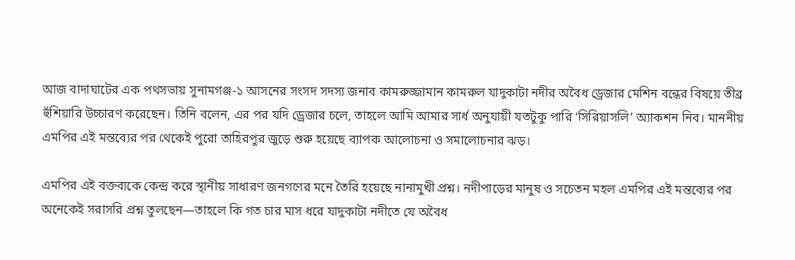আজ বাদাঘাটের এক পথসভায় সুনামগঞ্জ-১ আসনের সংসদ সদস্য জনাব কামরুজ্জামান কামরুল যাদুকাটা নদীর অবৈধ ড্রেজার মেশিন বন্ধের বিষয়ে তীব্র হুঁশিয়ারি উচ্চারণ করেছেন। তিনি বলেন, এর পর যদি ড্রেজার চলে, তাহলে আমি আমার সার্ধ অনুযায়ী যতটুকু পারি ‘সিরিয়াসলি’ অ্যাকশন নিব। মাননীয় এমপির এই মন্তব্যের পর থেকেই পুরো তাহিরপুর জুড়ে শুরু হয়েছে ব্যাপক আলোচনা ও সমালোচনার ঝড়।

এমপির এই বক্তব্যকে কেন্দ্র করে স্থানীয় সাধারণ জনগণের মনে তৈরি হয়েছে নানামুখী প্রশ্ন। নদীপাড়ের মানুষ ও সচেতন মহল এমপির এই মন্তব্যের পর অনেকেই সরাসরি প্রশ্ন তুলছেন—তাহলে কি গত চার মাস ধরে যাদুকাটা নদীতে যে অবৈধ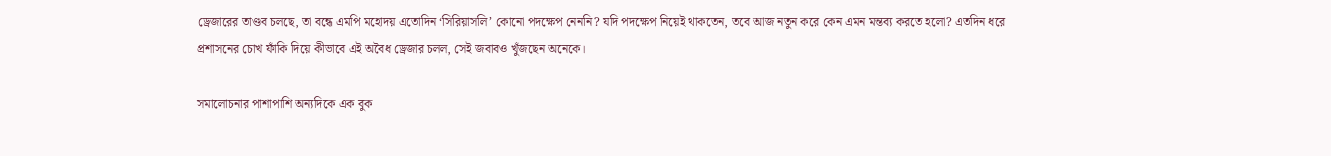ড্রেজারের তাণ্ডব চলছে, তা বন্ধে এমপি মহোদয় এতোদিন ‘সিরিয়াসলি’ কোনো পদক্ষেপ নেননি? যদি পদক্ষেপ নিয়েই থাকতেন, তবে আজ নতুন করে কেন এমন মন্তব্য করতে হলো? এতদিন ধরে প্রশাসনের চোখ ফাঁকি দিয়ে কীভাবে এই অবৈধ ড্রেজার চলল, সেই জবাবও খুঁজছেন অনেকে।

সমালোচনার পাশাপাশি অন্যদিকে এক বুক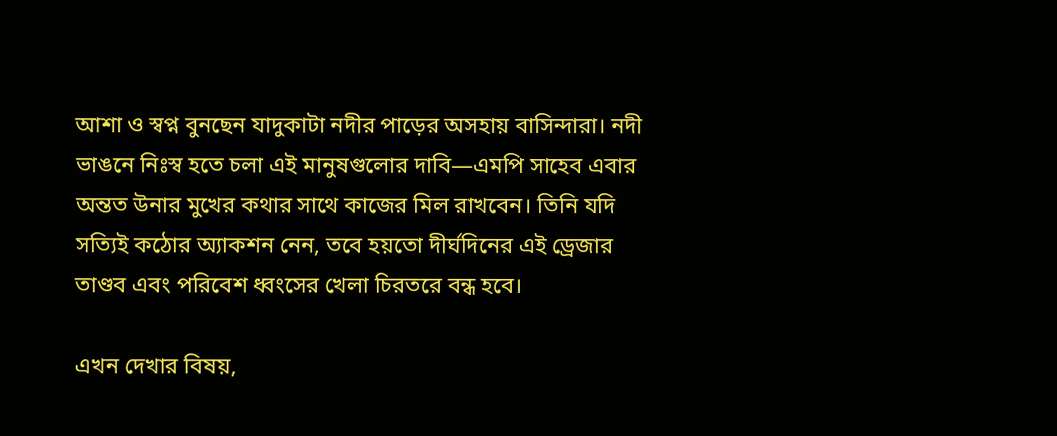আশা ও স্বপ্ন বুনছেন যাদুকাটা নদীর পাড়ের অসহায় বাসিন্দারা। নদী ভাঙনে নিঃস্ব হতে চলা এই মানুষগুলোর দাবি—এমপি সাহেব এবার অন্তত উনার মুখের কথার সাথে কাজের মিল রাখবেন। তিনি যদি সত্যিই কঠোর অ্যাকশন নেন, তবে হয়তো দীর্ঘদিনের এই ড্রেজার তাণ্ডব এবং পরিবেশ ধ্বংসের খেলা চিরতরে বন্ধ হবে।

এখন দেখার বিষয়,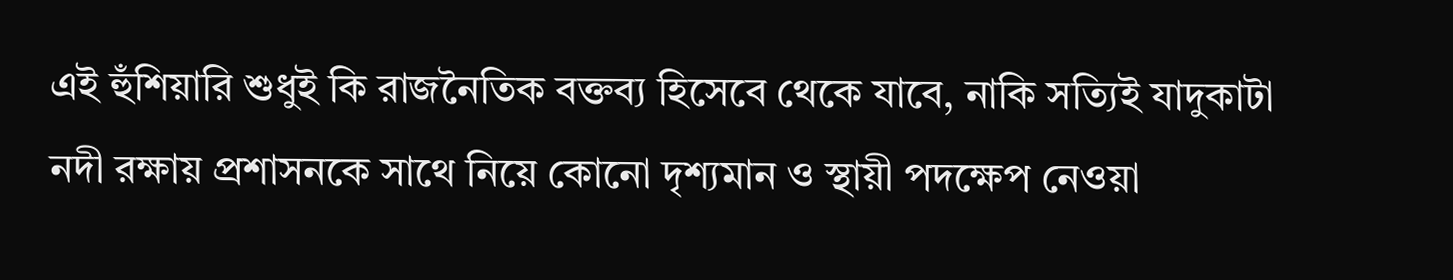এই হুঁশিয়ারি শুধুই কি রাজনৈতিক বক্তব্য হিসেবে থেকে যাবে, নাকি সত্যিই যাদুকাটা নদী রক্ষায় প্রশাসনকে সাথে নিয়ে কোনো দৃশ্যমান ও স্থায়ী পদক্ষেপ নেওয়া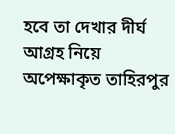হবে তা দেখার দীর্ঘ আগ্রহ নিয়ে অপেক্ষাকৃত তাহিরপুর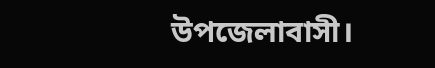উপজেলাবাসী।